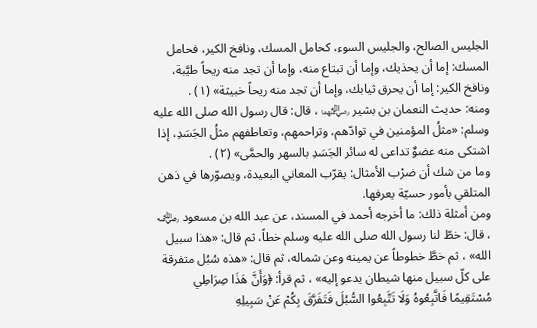الجليس الصالح، والجليس السوء، كحامل المسك، ونافخ الكير، فحامل المسك: إما أن يحذيك، وإما أن تبتاع منه، وإما أن تجد منه ريحاً طيَّبة، ونافخ الكير: إما أن يحرق ثيابك، وإما أن تجد منه ريحاً خبيثة» (١) .
ومنه: حديث النعمان بن بشير ﵄ ، قال: قال رسول الله صلى الله عليه وسلم: «مثلُ المؤمنين في توادّهم، وتراحمهم، وتعاطفهم مثلُ الجَسَدِ، إذا اشتكى منه عضوٌ تداعى له سائر الجَسَدِ بالسهر والحمَّى» (٢) .
وما من شك أن ضرْب الأمثال: يقرّب المعاني البعيدة، ويصوّرها في ذهن المتلقي بأمور حسيّة يعرفها.
ومن أمثلة ذلك: ما أخرجه أحمد في المسند، عن عبد الله بن مسعود ﵁ ، قال: خطّ لنا رسول الله صلى الله عليه وسلم خطاً، ثم قال: «هذا سبيل الله» ، ثم خطَّ خطوطاً عن يمينه وعن شماله، ثم قال: «هذه سُبُل متفرقة على كلّ سبيل منها شيطان يدعو إليه» ، ثم قرأ: ﴿وَأَنَّ هَذَا صِرَاطِي مُسْتَقِيمًا فَاتَّبِعُوهُ وَلَا تَتَّبِعُوا السُّبُلَ فَتَفَرَّقَ بِكُمْ عَنْ سَبِيلِهِ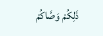ذَلِكُمْ وَصَّاكُمْ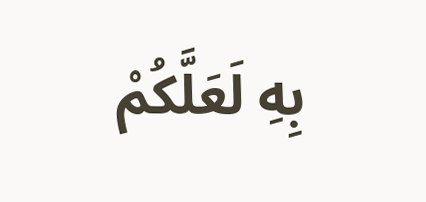بِهِ لَعَلَّكُمْ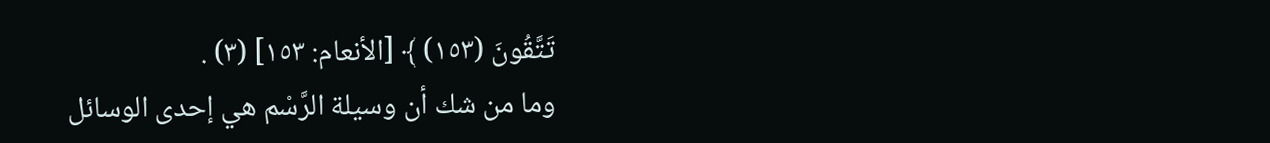تَتَّقُونَ (١٥٣) ﴾ [الأنعام: ١٥٣] (٣) .
وما من شك أن وسيلة الرَّسْم هي إحدى الوسائل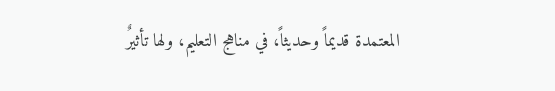المعتمدة قديماً وحديثاً، في مناهج التعليم، ولها تأثيرٌ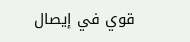قوي في إيصال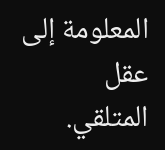المعلومة إلى عقل المتلقي.